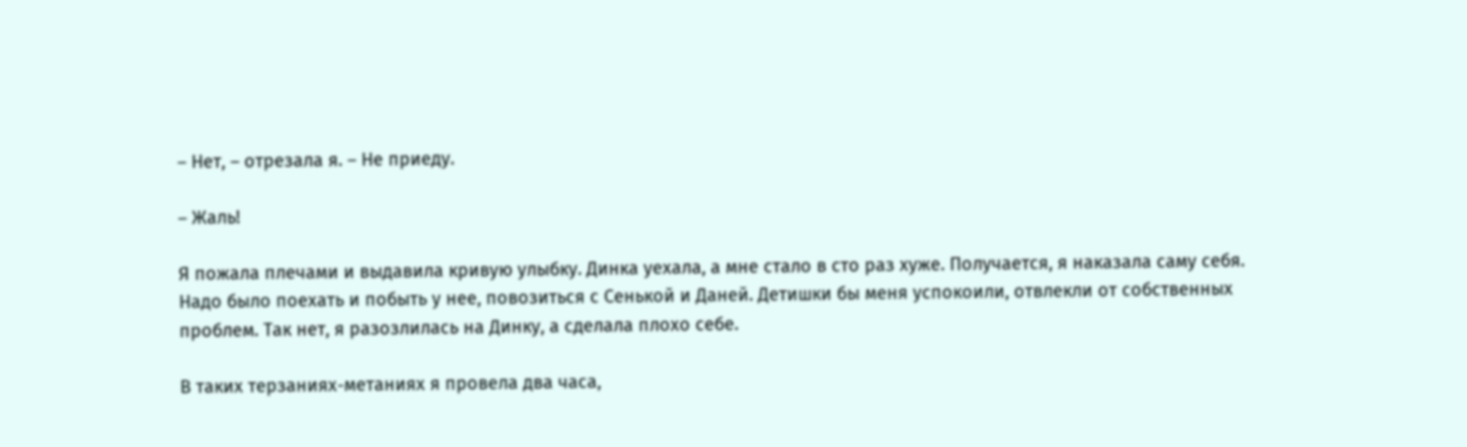– Нет, – отрезала я. – Не приеду.

– Жаль!

Я пожала плечами и выдавила кривую улыбку. Динка уехала, а мне стало в сто раз хуже. Получается, я наказала саму себя. Надо было поехать и побыть у нее, повозиться с Сенькой и Даней. Детишки бы меня успокоили, отвлекли от собственных проблем. Так нет, я разозлилась на Динку, а сделала плохо себе.

В таких терзаниях-метаниях я провела два часа,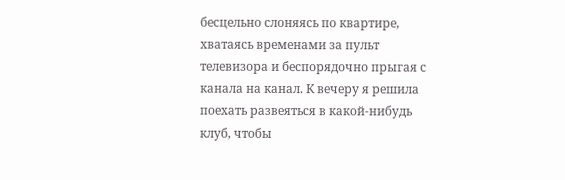бесцельно слоняясь по квартире, хватаясь временами за пульт телевизора и беспорядочно прыгая с канала на канал. К вечеру я решила поехать развеяться в какой-нибудь клуб, чтобы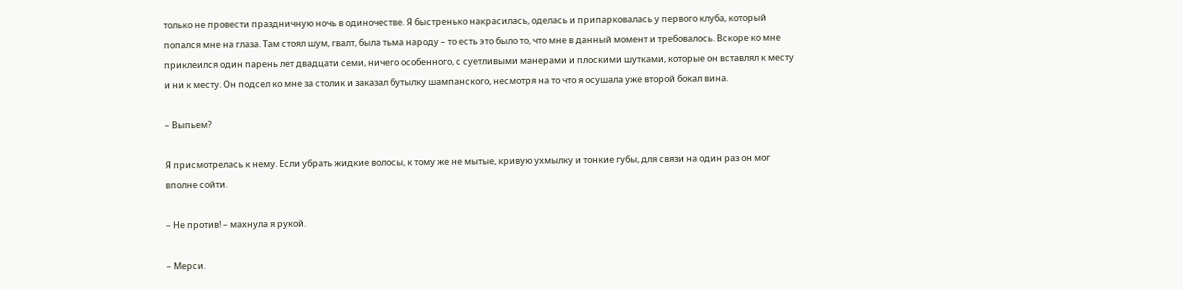только не провести праздничную ночь в одиночестве. Я быстренько накрасилась, оделась и припарковалась у первого клуба, который попался мне на глаза. Там стоял шум, гвалт, была тьма народу – то есть это было то, что мне в данный момент и требовалось. Вскоре ко мне приклеился один парень лет двадцати семи, ничего особенного, с суетливыми манерами и плоскими шутками, которые он вставлял к месту и ни к месту. Он подсел ко мне за столик и заказал бутылку шампанского, несмотря на то что я осушала уже второй бокал вина.

– Выпьем?

Я присмотрелась к нему. Если убрать жидкие волосы, к тому же не мытые, кривую ухмылку и тонкие губы, для связи на один раз он мог вполне сойти.

– Не против! – махнула я рукой.

– Мерси.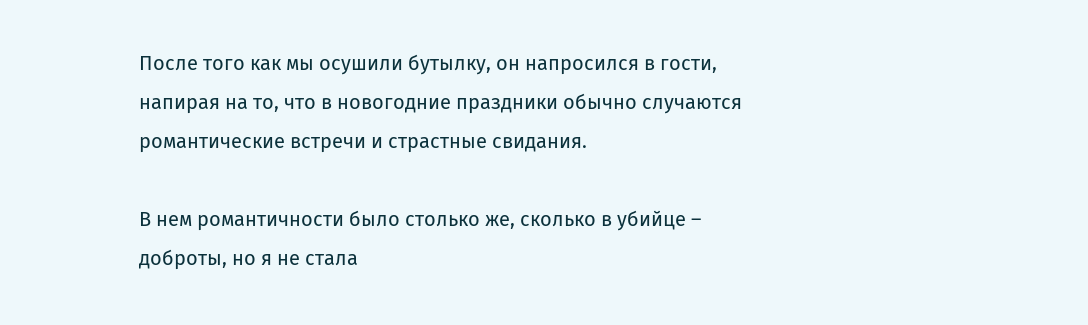После того как мы осушили бутылку, он напросился в гости, напирая на то, что в новогодние праздники обычно случаются романтические встречи и страстные свидания.

В нем романтичности было столько же, сколько в убийце – доброты, но я не стала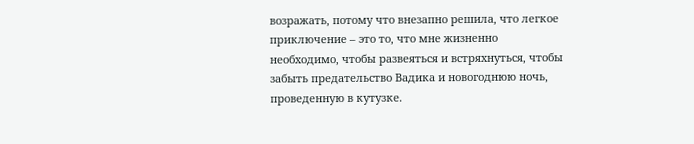возражать, потому что внезапно решила, что легкое приключение – это то, что мне жизненно необходимо, чтобы развеяться и встряxнуться, чтобы забыть предательство Вадика и новогоднюю ночь, проведенную в кутузке.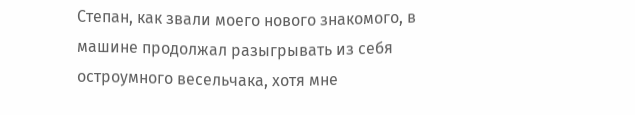Степан, как звали моего нового знакомого, в машине продолжал разыгрывать из себя остроумного весельчака, хотя мне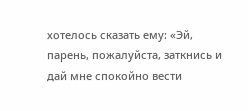хотелось сказать ему: «Эй, парень, пожалуйста, заткнись и дай мне спокойно вести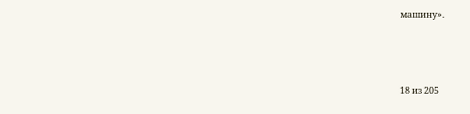машину».



18 из 205